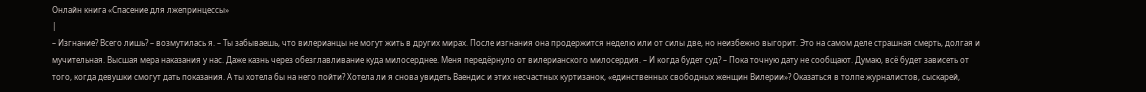Онлайн книга «Спасение для лжепринцессы»
|
– Изгнание? Всего лишь? – возмутилась я. – Ты забываешь, что вилерианцы не могут жить в других мирах. После изгнания она продержится неделю или от силы две, но неизбежно выгорит. Это на самом деле страшная смерть, долгая и мучительная. Высшая мера наказания у нас. Даже казнь через обезглавливание куда милосерднее. Меня передёрнуло от вилерианского милосердия. – И когда будет суд? – Пока точную дату не сообщают. Думаю, всё будет зависеть от того, когда девушки смогут дать показания. А ты хотела бы на него пойти? Хотела ли я снова увидеть Ваендис и этих несчастных куртизанок, «единственных свободных женщин Вилерии»? Оказаться в толпе журналистов, сыскарей,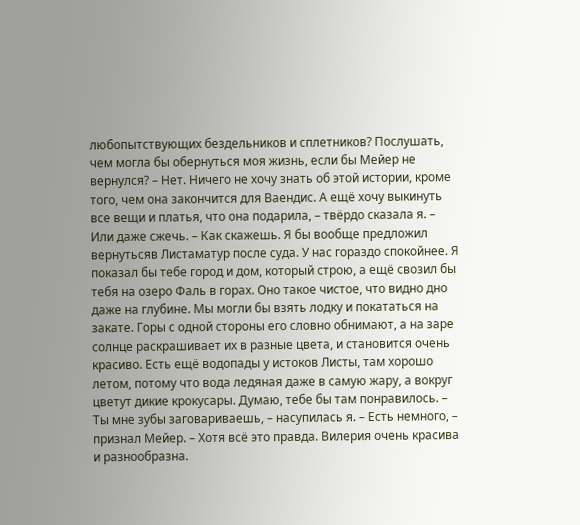любопытствующих бездельников и сплетников? Послушать, чем могла бы обернуться моя жизнь, если бы Мейер не вернулся? – Нет. Ничего не хочу знать об этой истории, кроме того, чем она закончится для Ваендис. А ещё хочу выкинуть все вещи и платья, что она подарила, – твёрдо сказала я. – Или даже сжечь. – Как скажешь. Я бы вообще предложил вернутьсяв Листаматур после суда. У нас гораздо спокойнее. Я показал бы тебе город и дом, который строю, а ещё свозил бы тебя на озеро Фаль в горах. Оно такое чистое, что видно дно даже на глубине. Мы могли бы взять лодку и покататься на закате. Горы с одной стороны его словно обнимают, а на заре солнце раскрашивает их в разные цвета, и становится очень красиво. Есть ещё водопады у истоков Листы, там хорошо летом, потому что вода ледяная даже в самую жару, а вокруг цветут дикие крокусары. Думаю, тебе бы там понравилось. – Ты мне зубы заговариваешь, – насупилась я. – Есть немного, – признал Мейер. – Хотя всё это правда. Вилерия очень красива и разнообразна.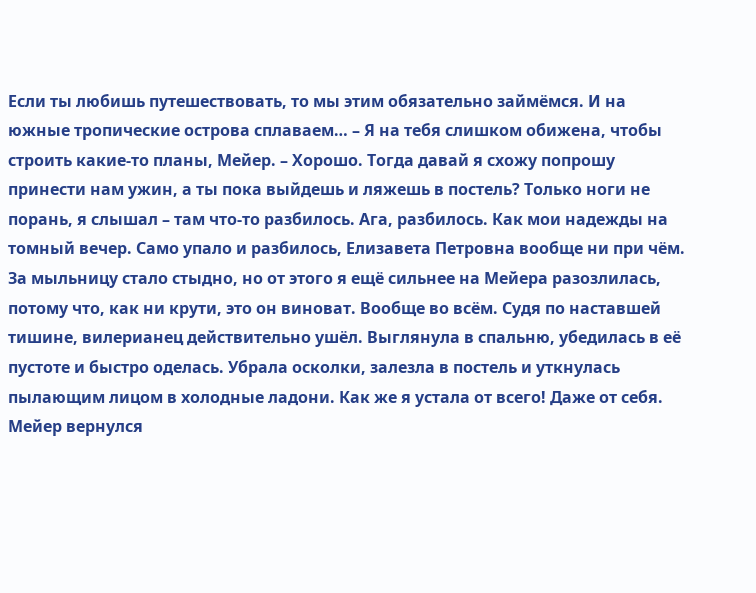Если ты любишь путешествовать, то мы этим обязательно займёмся. И на южные тропические острова сплаваем… – Я на тебя слишком обижена, чтобы строить какие-то планы, Мейер. – Хорошо. Тогда давай я схожу попрошу принести нам ужин, а ты пока выйдешь и ляжешь в постель? Только ноги не порань, я слышал – там что-то разбилось. Ага, разбилось. Как мои надежды на томный вечер. Само упало и разбилось, Елизавета Петровна вообще ни при чём. За мыльницу стало стыдно, но от этого я ещё сильнее на Мейера разозлилась, потому что, как ни крути, это он виноват. Вообще во всём. Судя по наставшей тишине, вилерианец действительно ушёл. Выглянула в спальню, убедилась в её пустоте и быстро оделась. Убрала осколки, залезла в постель и уткнулась пылающим лицом в холодные ладони. Как же я устала от всего! Даже от себя. Мейер вернулся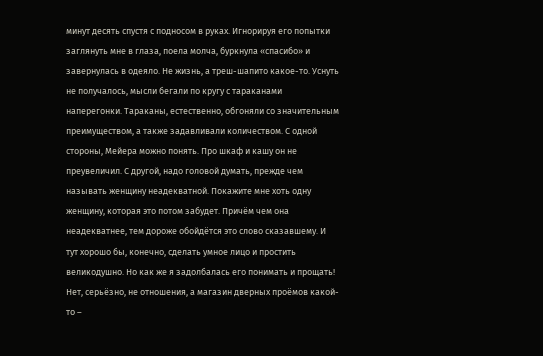минут десять спустя с подносом в руках. Игнорируя его попытки заглянуть мне в глаза, поела молча, буркнула «спасибо» и завернулась в одеяло. Не жизнь, а треш-шапито какое-то. Уснуть не получалось, мысли бегали по кругу с тараканами наперегонки. Тараканы, естественно, обгоняли со значительным преимуществом, а также задавливали количеством. С одной стороны, Мейера можно понять. Про шкаф и кашу он не преувеличил. С другой, надо головой думать, прежде чем называть женщину неадекватной. Покажите мне хоть одну женщину, которая это потом забудет. Причём чем она неадекватнее, тем дороже обойдётся это слово сказавшему. И тут хорошо бы, конечно, сделать умное лицо и простить великодушно. Но как же я задолбалась его понимать и прощать! Нет, серьёзно, не отношения, а магазин дверных проёмов какой-то –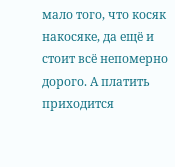мало того, что косяк накосяке, да ещё и стоит всё непомерно дорого. А платить приходится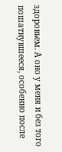здоровьем. А оно у меня и без того пошатнувшееся, особенно после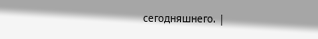сегодняшнего. |